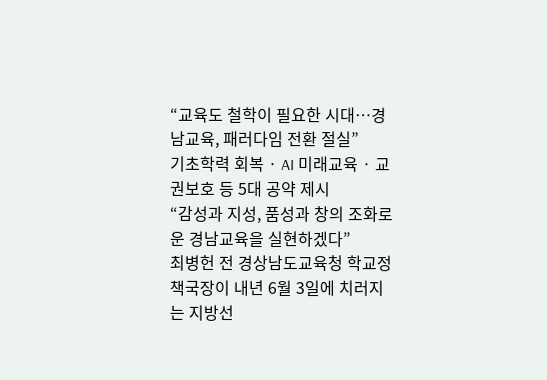“교육도 철학이 필요한 시대…경남교육, 패러다임 전환 절실”
기초학력 회복 · AI 미래교육 · 교권보호 등 5대 공약 제시
“감성과 지성, 품성과 창의 조화로운 경남교육을 실현하겠다”
최병헌 전 경상남도교육청 학교정책국장이 내년 6월 3일에 치러지는 지방선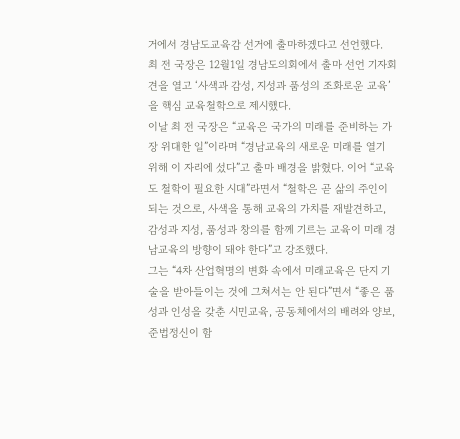거에서 경남도교육감 선거에 출마하겠다고 선언했다.
최 전 국장은 12월1일 경남도의회에서 출마 선언 기자회견을 열고 ‘사색과 감성, 지성과 품성의 조화로운 교육’을 핵심 교육철학으로 제시했다.
이날 최 전 국장은 “교육은 국가의 미래를 준비하는 가장 위대한 일”이라며 “경남교육의 새로운 미래를 열기 위해 이 자리에 섰다”고 출마 배경을 밝혔다. 이어 “교육도 철학이 필요한 시대”라면서 “철학은 곧 삶의 주인이 되는 것으로, 사색을 통해 교육의 가치를 재발견하고, 감성과 지성, 품성과 창의를 함께 기르는 교육이 미래 경남교육의 방향이 돼야 한다”고 강조했다.
그는 “4차 산업혁명의 변화 속에서 미래교육은 단지 기술을 받아들이는 것에 그쳐서는 안 된다”면서 “좋은 품성과 인성을 갖춘 시민교육, 공동체에서의 배려와 양보, 준법정신이 함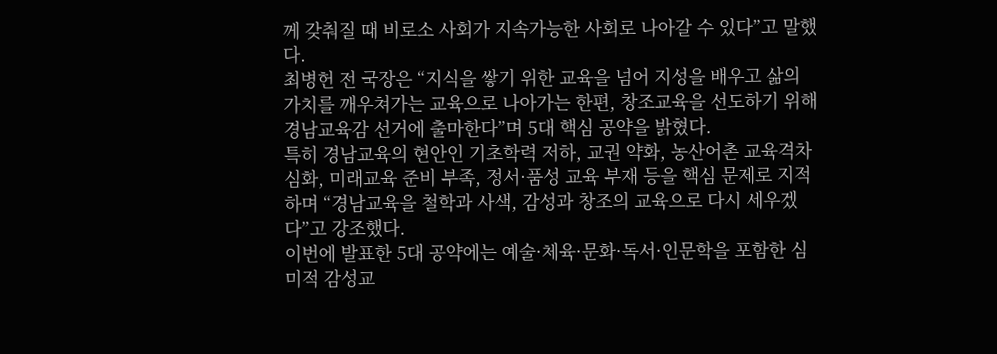께 갖춰질 때 비로소 사회가 지속가능한 사회로 나아갈 수 있다”고 말했다.
최병헌 전 국장은 “지식을 쌓기 위한 교육을 넘어 지성을 배우고 삶의 가치를 깨우쳐가는 교육으로 나아가는 한편, 창조교육을 선도하기 위해 경남교육감 선거에 출마한다”며 5대 핵심 공약을 밝혔다.
특히 경남교육의 현안인 기초학력 저하, 교권 약화, 농산어촌 교육격차 심화, 미래교육 준비 부족, 정서·품성 교육 부재 등을 핵심 문제로 지적하며 “경남교육을 철학과 사색, 감성과 창조의 교육으로 다시 세우겠다”고 강조했다.
이번에 발표한 5대 공약에는 예술·체육·문화·독서·인문학을 포함한 심미적 감성교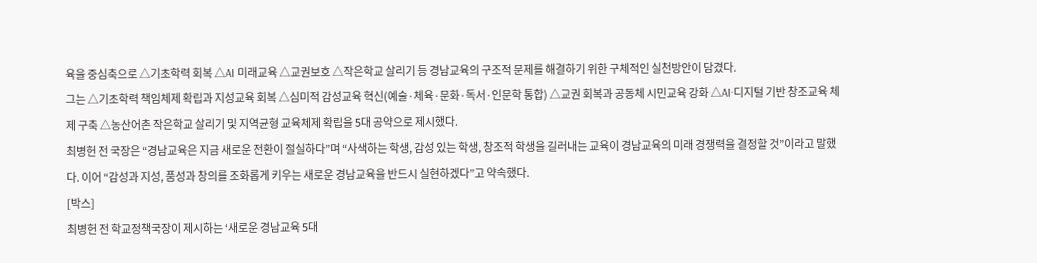육을 중심축으로 △기초학력 회복 △AI 미래교육 △교권보호 △작은학교 살리기 등 경남교육의 구조적 문제를 해결하기 위한 구체적인 실천방안이 담겼다.
그는 △기초학력 책임체제 확립과 지성교육 회복 △심미적 감성교육 혁신(예술·체육·문화·독서·인문학 통합) △교권 회복과 공동체 시민교육 강화 △AI·디지털 기반 창조교육 체제 구축 △농산어촌 작은학교 살리기 및 지역균형 교육체제 확립을 5대 공약으로 제시했다.
최병헌 전 국장은 “경남교육은 지금 새로운 전환이 절실하다”며 “사색하는 학생, 감성 있는 학생, 창조적 학생을 길러내는 교육이 경남교육의 미래 경쟁력을 결정할 것”이라고 말했다. 이어 “감성과 지성, 품성과 창의를 조화롭게 키우는 새로운 경남교육을 반드시 실현하겠다”고 약속했다.
[박스]
최병헌 전 학교정책국장이 제시하는 ‘새로운 경남교육 5대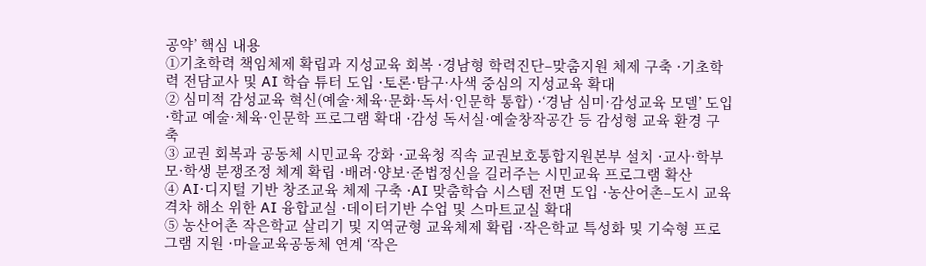공약’ 핵심 내용
①기초학력 책임체제 확립과 지성교육 회복 ∙경남형 학력진단–맞춤지원 체제 구축 ∙기초학력 전담교사 및 AI 학습 튜터 도입 ∙토론·탐구·사색 중심의 지성교육 확대
② 심미적 감성교육 혁신(예술·체육·문화·독서·인문학 통합) ∙‘경남 심미·감성교육 모델’ 도입 ∙학교 예술·체육·인문학 프로그램 확대 ∙감성 독서실·예술창작공간 등 감성형 교육 환경 구축
③ 교권 회복과 공동체 시민교육 강화 ∙교육청 직속 교권보호통합지원본부 설치 ∙교사·학부모·학생 분쟁조정 체계 확립 ∙배려·양보·준법정신을 길러주는 시민교육 프로그램 확산
④ AI·디지털 기반 창조교육 체제 구축 ∙AI 맞춤학습 시스템 전면 도입 ∙농산어촌–도시 교육격차 해소 위한 AI 융합교실 ∙데이터기반 수업 및 스마트교실 확대
⑤ 농산어촌 작은학교 살리기 및 지역균형 교육체제 확립 ∙작은학교 특성화 및 기숙형 프로그램 지원 ∙마을교육공동체 연계 ‘작은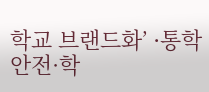학교 브랜드화’ ∙통학 안전·학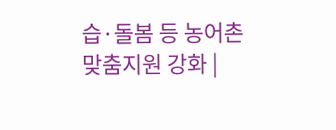습·돌봄 등 농어촌 맞춤지원 강화 |